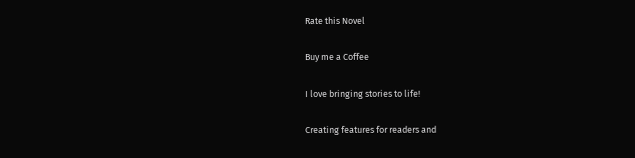Rate this Novel

Buy me a Coffee

I love bringing stories to life!

Creating features for readers and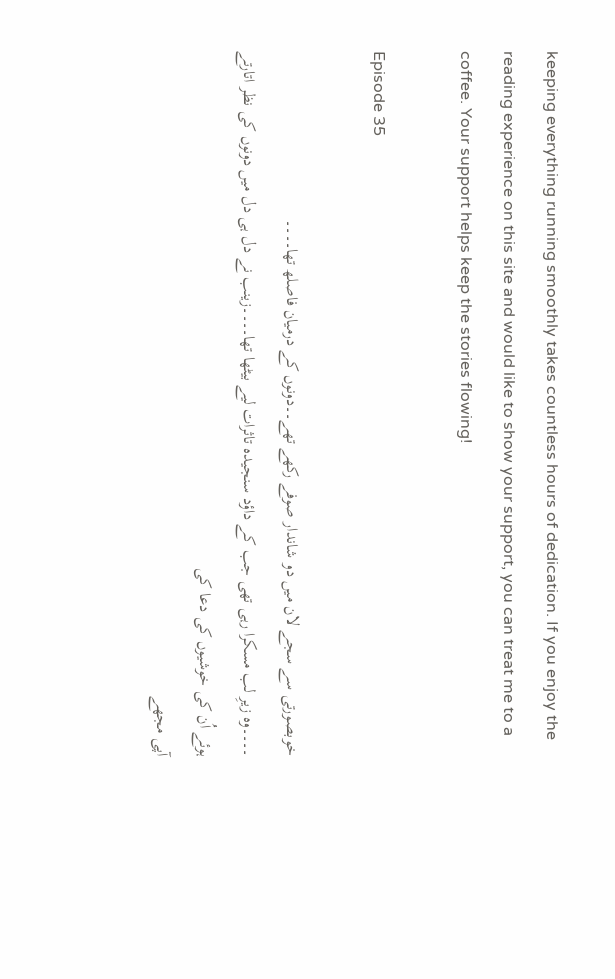keeping everything running smoothly takes countless hours of dedication. If you enjoy the reading experience on this site and would like to show your support, you can treat me to a coffee. Your support helps keep the stories flowing!

Episode 35

خوبصورتی سے سجے لان میں دو شاندار صوفے رکھے تھے۔۔دونوں کے درمیان فاصلھ تھا۔۔۔۔
۔۔۔۔وہ زیرِ لب مسکرا رہی تھی جب کے داؤد سنجیدہ تاثرات لیے بیٹھا تھا۔۔۔۔زینب نے دل ہی دل میں دونوں کی نظر اتارتے ہوئے اُن کی خوشیوں کی دعا کی
آپی مجھے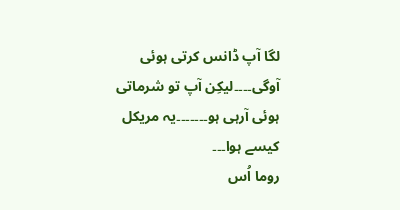لگا آپ ڈانس کرتی ہوئی آوگی۔۔۔۔لیکِن آپ تو شرماتی ہوئی آرہی ہو۔۔۔۔۔۔۔یہ مریکل کیسے ہوا۔۔۔
روما اُس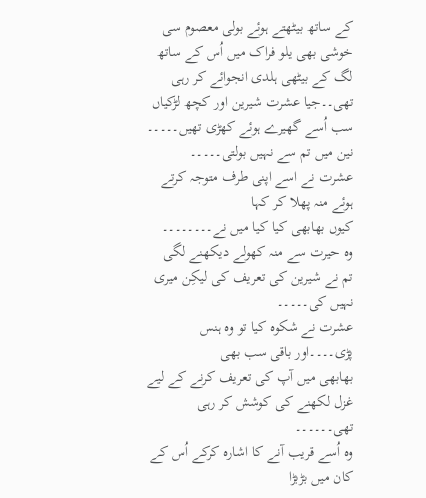کے ساتھ بیٹھتے ہوئے بولی معصوم سی خوشی بھی يلو فراک میں اُس کے ساتھ لگ کے بیٹھی ہلدی انجوائے کر رہی تھی۔۔جیا عشرت شیرین اور کچھ لڑکیاں سب اُسے گھیرے ہوئے کھڑی تھیں۔۔۔۔۔
نین میں تم سے نہیں بولتی۔۔۔۔۔
عشرت نے اسے اپنی طرف متوجہ کرتے ہوئے منہ پھلا کر کہا
کیوں بھابھی کیا کیا میں نے۔۔۔۔۔۔۔۔
وہ حیرت سے منہ کھولے دیکھنے لگی
تم نے شیرین کی تعریف کی لیکِن میری نہیں کی۔۔۔۔۔
عشرت نے شکوہ کیا تو وہ ہنس پڑی۔۔۔۔اور باقی سب بھی
بھابھی میں آپ کی تعریف کرنے کے لیے غزل لکھنے کی کوشش کر رہی تھی۔۔۔۔۔۔
وہ اُسے قریب آنے کا اشارہ کرکے اُس کے کان میں بڑبڑا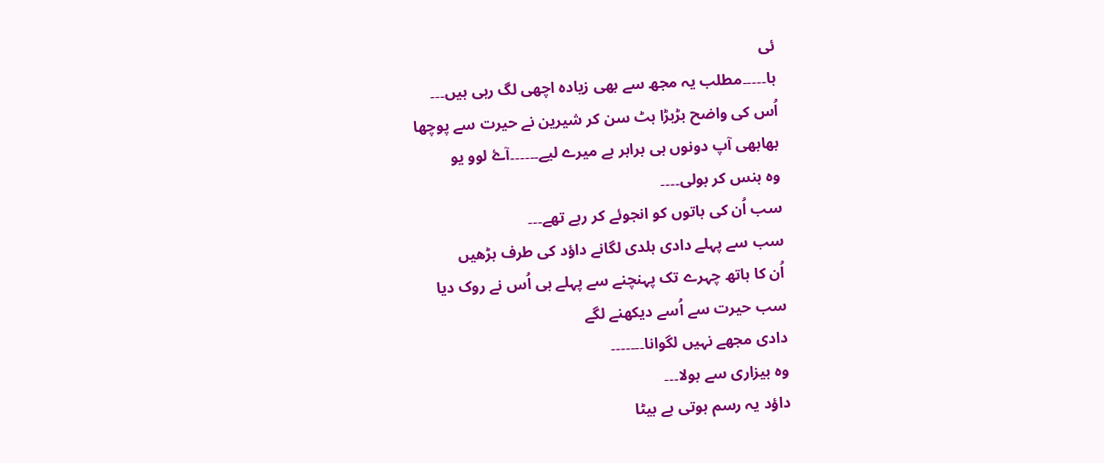ئی
ہا۔۔۔۔۔مطلب یہ مجھ سے بھی زیادہ اچھی لگ رہی ہیں۔۔۔
اُس کی واضح بڑبڑا ہٹ سن کر شیرین نے حیرت سے پوچھا
بھابھی آپ دونوں ہی برابر ہے میرے لیے۔۔۔۔۔۔آۓ لوو یو
وہ ہنس کر بولی۔۔۔۔
سب اُن کی باتوں کو انجوئے کر رہے تھے۔۔۔
سب سے پہلے دادی ہلدی لگانے داؤد کی طرف بڑھیں
اُن کا ہاتھ چہرے تک پہنچنے سے پہلے ہی اُس نے روک دیا
سب حیرت سے اُسے دیکھنے لگے
دادی مجھے نہیں لگوانا۔۔۔۔۔۔۔
وہ بیزاری سے بولا۔۔۔
داؤد یہ رسم ہوتی ہے بیٹا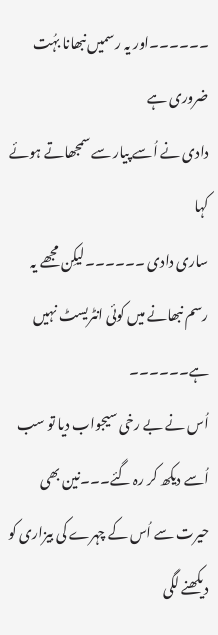۔۔۔۔۔۔اور یہ رسمیں نبھانا بہُت ضروری ہے
دادی نے اُسے پیار سے سمجھاتے ہوئے کہا
ساری دادی ۔۔۔۔۔۔لیکِن مجھے یہ رسم نبھانے میں کوئی انٹریسٹ نہیں ہے۔۔۔۔۔۔
اُس نے بے رخی سیجواب دیا تو سب اُسے دیکھ کر رہ گئے۔۔۔نین بھی حیرت سے اُس کے چہرے کی بیزاری کو دیکھنے لگی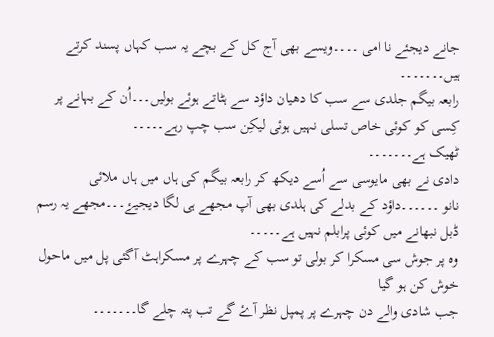جانے دیجئے نا امی ۔۔۔۔ویسے بھی آج کل کے بچے یہ سب کہاں پسند کرتے ہیں۔۔۔۔۔۔۔
رابعہ بیگم جلدی سے سب کا دھیان داؤد سے ہٹاتے ہوئے بولیں۔۔۔اُن کے بہانے پر کِسی کو کوئی خاص تسلی نہیں ہوئی لیکِن سب چپ رہے۔۔۔۔۔
ٹھیک ہے۔۔۔۔۔۔۔
دادی نے بھی مایوسی سے اُسے دیکھ کر رابعہ بیگم کی ہاں میں ہاں ملائی
نانو ۔۔۔۔۔۔داؤد کے بدلے کی ہلدی بھی آپ مجھے ہی لگا دیجیۓ۔۔۔مجھے یہ رسم ڈبل نبھانے میں کوئی پرابلم نہیں ہے۔۔۔۔۔
وہ پر جوش سی مسکرا کر بولی تو سب کے چہرے پر مسکراہٹ آگئی پل میں ماحول خوش کن ہو گیا
جب شادی والے دن چہرے پر پمپل نظر آۓ گے تب پتہ چلے گا۔۔۔۔۔۔۔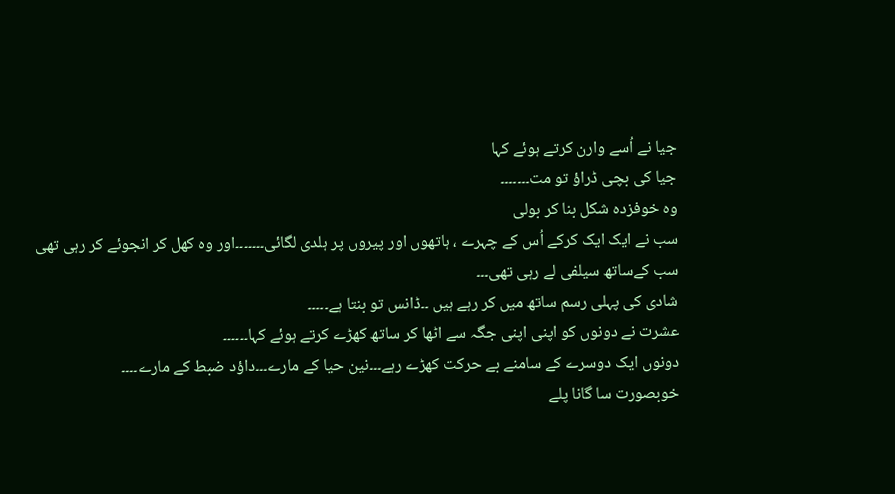جیا نے اُسے وارن کرتے ہوئے کہا
جیا کی بچی ڈراؤ تو مت۔۔۔۔۔۔۔
وہ خوفزدہ شکل بنا کر بولی
سب نے ایک ایک کرکے اُس کے چہرے ، ہاتھوں اور پیروں پر ہلدی لگائی۔۔۔۔۔۔۔اور وہ کھل کر انجوئے کر رہی تھی
سب کےساتھ سیلفی لے رہی تھی۔۔۔
شادی کی پہلی رسم ساتھ میں کر رہے ہیں ۔۔ڈانس تو بنتا ہے۔۔۔۔۔
عشرت نے دونوں کو اپنی اپنی جگہ سے اٹھا کر ساتھ کھڑے کرتے ہوئے کہا۔۔۔۔۔۔
دونوں ایک دوسرے کے سامنے بے حرکت کھڑے رہے۔۔۔نین حیا کے مارے۔۔۔داؤد ضبط کے مارے۔۔۔۔
خوبصورت سا گانا پلے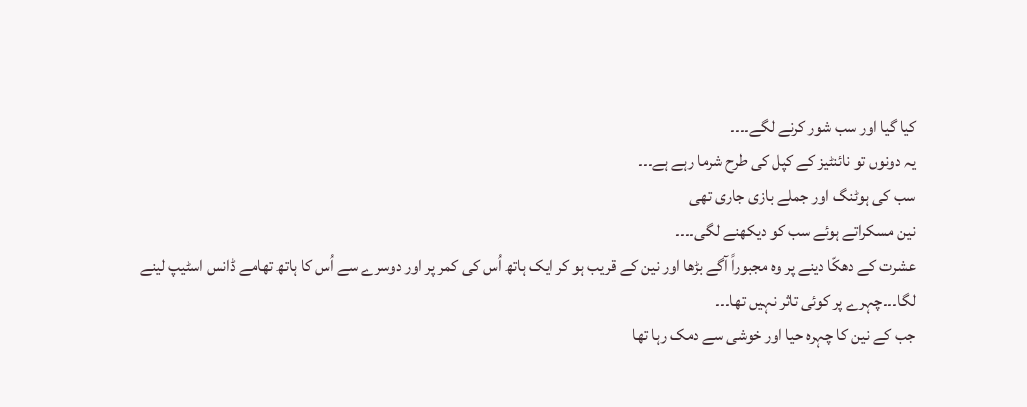کیا گیا اور سب شور کرنے لگے۔۔۔۔
یہ دونوں تو نائنٹیز کے کپل کی طرح شرما رہے ہے۔۔۔
سب کی ہوٹنگ اور جملے بازی جاری تھی
نین مسکراتے ہوئے سب کو دیکھنے لگی۔۔۔۔
عشرت کے دھکّا دینے پر وہ مجبوراً آگے بڑھا اور نین کے قریب ہو کر ایک ہاتھ اُس کی کمر پر اور دوسرے سے اُس کا ہاتھ تھامے ڈانس اسٹیپ لینے لگا۔۔۔چہرے پر کوئی تاثر نہیں تھا۔۔۔
جب کے نین کا چہرہ حیا اور خوشی سے دمک رہا تھا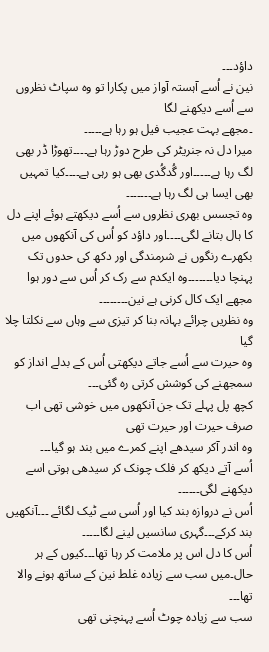داؤد۔۔۔
نین نے اُسے آہستہ آواز میں پکارا تو وہ سپاٹ نظروں سے اُسے دیکھنے لگا
۔مجھے بہت عجیب فیل ہو رہا ہے۔۔۔۔۔
میرا دل نہ جنریٹر کی طرح دوڑ رہا ہے۔۔۔۔تھوڑا ڈر بھی لگ رہا ہے۔۔۔۔۔اور گُدگُدی بھی ہو رہی ہے۔۔۔۔کیا تمہیں بھی ایسا ہی لگ رہا ہے۔۔۔۔۔۔۔
وہ تجسس بھری نظروں سے اُسے دیکھتے ہوئے اپنے دل کا ہال بتانے لگی۔۔۔۔اور داؤد کو اُس کی آنکھوں میں بکھرے رنگوں نے شرمندگی اور دکھ کی حدوں تک پہنچا دیا۔۔۔۔۔۔۔وہ ایکدم سے رک کر اُس سے دور ہوا
مجھے ایک کال کرنی ہے نین۔۔۔۔۔۔۔۔
وہ نظریں چرائے بہانہ بنا کر تیزی سے وہاں سے نکلتا چلا گیا
وہ حیرت سے اُسے جاتے دیکھتی اُس کے بدلے انداز کو سمجھنے کی کوشش کرتی رہ گئی۔۔۔
کچھ پل پہلے تک جن آنکھوں میں خوشی تھی اب صرف حیرت اور حیرت تھی
وہ اندر آکر سیدھے اپنے کمرے میں بند ہو گیا۔۔۔
اُسے آتے دیکھ کر فلک چونک کر سیدھی ہوتی اسے دیکھنے لگی۔۔۔۔۔۔
اُس نے دروازہ بند کیا اور اُسی سے ٹیک لگائے ۔۔۔آنکھیں بند کرکے۔۔۔گہری سانسیں لینے لگا۔۔۔۔۔
اُس کا دل اس پر ملامت کر رہا تھا۔۔۔کیوں کے ہر حال۔میں سب سے زیادہ غلط نین کے ساتھ ہونے والا تھا۔۔۔
سب سے زیادہ چوٹ اُسے پہنچنی تھی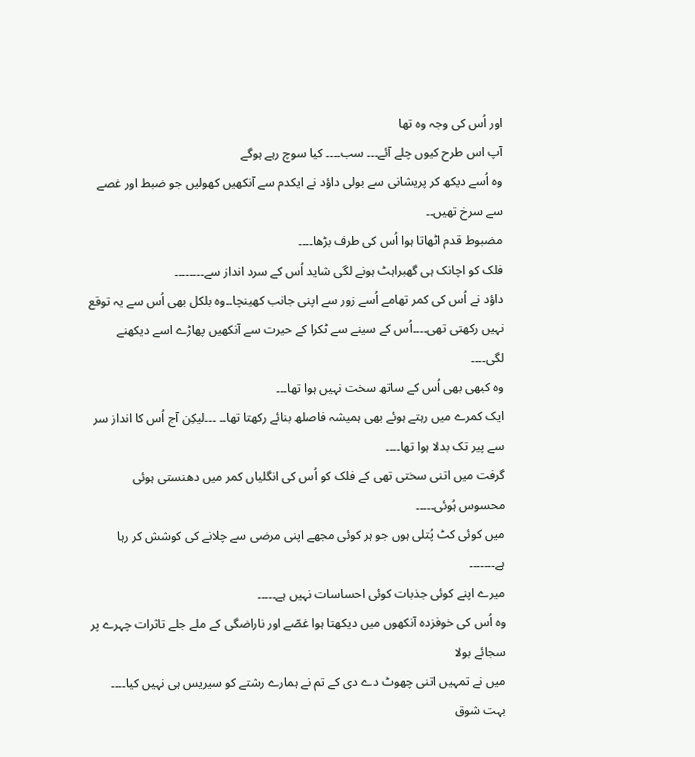اور اُس کی وجہ وہ تھا
آپ اس طرح کیوں چلے آئے۔۔۔ سب۔۔۔۔ کیا سوچ رہے ہوگے
وہ اُسے دیکھ کر پریشانی سے بولی داؤد نے ایکدم سے آنکھیں کھولیں جو ضبط اور غصے سے سرخ تھیں۔۔
مضبوط قدم اٹھاتا ہوا اُس کی طرف بڑھا۔۔۔۔
فلک کو اچانک ہی گھبراہٹ ہونے لگی شاید اُس کے سرد انداز سے۔۔۔۔۔۔۔۔
داؤد نے اُس کی کمر تھامے اُسے زور سے اپنی جانب کھینچا۔۔وہ بلکل بھی اُس سے یہ توقع نہیں رکھتی تھی۔۔۔۔اُس کے سینے سے ٹکرا کے حیرت سے آنکھیں پھاڑے اسے دیکھنے لگی۔۔۔۔
وہ کبھی بھی اُس کے ساتھ سخت نہیں ہوا تھا۔۔۔
ایک کمرے میں رہتے ہوئے بھی ہمیشہ فاصلھ بنائے رکھتا تھا۔۔ ۔۔۔لیکِن آج اُس کا انداز سر سے پیر تک بدلا ہوا تھا۔۔۔۔
گرفت میں اتنی سختی تھی کے فلک کو اُس کی انگلیاں کمر میں دھنستی ہوئی محسوس ہُوئی۔۔۔۔۔
میں کوئی کٹ پُتلی ہوں جو ہر کوئی مجھے اپنی مرضی سے چلانے کی کوشش کر رہا ہے۔۔۔۔۔۔۔
میرے اپنے کوئی جذبات کوئی احساسات نہیں ہے۔۔۔۔۔
وہ اُس کی خوفزدہ آنکھوں میں دیکھتا ہوا غصّے اور ناراضگی کے ملے جلے تاثرات چہرے پر سجائے بولا
میں نے تمہیں اتنی چھوٹ دے دی کے تم نے ہمارے رشتے کو سیریس ہی نہیں کیا۔۔۔۔
بہت شوق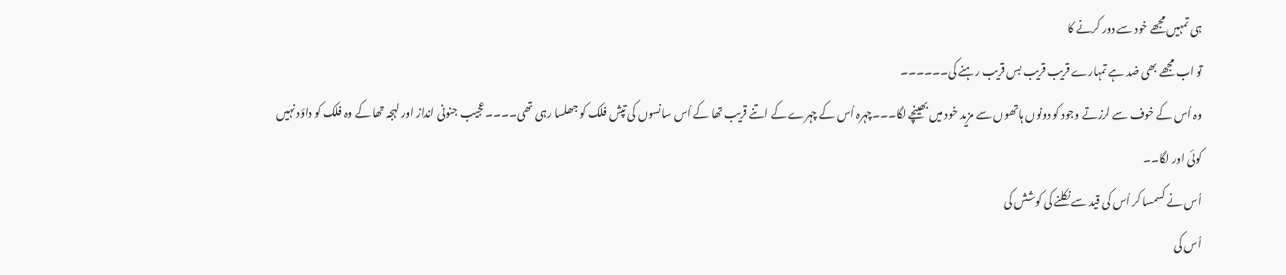ہی تمہیں مجھے خود سے دور کرنے کا
تو اب مجھے بھی ضد ہے تمہارے قریب قریب بس قریب رہنے کی۔۔۔۔۔۔
وہ اُس کے خوف سے لرزتے وجود کو دونوں ہاتھوں سے مزید خود میں بھینچے لگا۔۔۔چہرہ اُس کے چہرے کے اتنے قریب تھا کے اُس سانسوں کی تپش فلک کو جھلسا رہی تھی۔۔۔۔عجیب جنونی انداز اور لہجہ تھا کے وہ فلک کو داؤد نہیں کوئی اور لگا۔۔
اُس نے کسمسا کر اُس کی قید سے نکلنے کی کوشش کی
اُس کی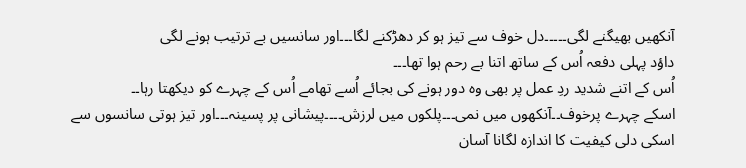آنکھیں بھیگنے لگی۔۔۔۔۔دل خوف سے تیز ہو کر دھڑکنے لگا۔۔۔اور سانسیں بے ترتیب ہونے لگی
داؤد پہلی دفعہ اُس کے ساتھ اتنا بے رحم ہوا تھا۔۔۔
اُس کے اتنے شدید ردِ عمل پر بھی وہ دور ہونے کی بجائے اُسے تھامے اُس کے چہرے کو دیکھتا رہا۔۔
اسکے چہرے پرخوف۔۔آنکھوں میں نمی۔۔۔پلکوں میں لرزش۔۔۔۔پیشانی پر پسینہ۔۔۔اور تیز ہوتی سانسوں سے اسکی دلی کیفیت کا اندازہ لگانا آسان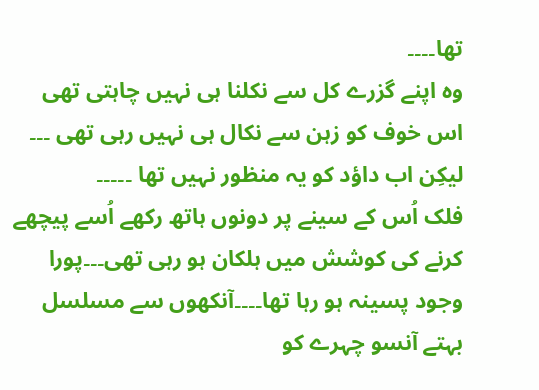تھا۔۔۔۔
وہ اپنے گزرے کل سے نکلنا ہی نہیں چاہتی تھی اس خوف کو زہن سے نکال ہی نہیں رہی تھی ۔۔۔ لیکِن اب داؤد کو یہ منظور نہیں تھا ۔۔۔۔۔
فلک اُس کے سینے پر دونوں ہاتھ رکھے اُسے پیچھے کرنے کی کوشش میں ہلکان ہو رہی تھی۔۔۔پورا وجود پسینہ ہو رہا تھا۔۔۔۔آنکھوں سے مسلسل بہتے آنسو چہرے کو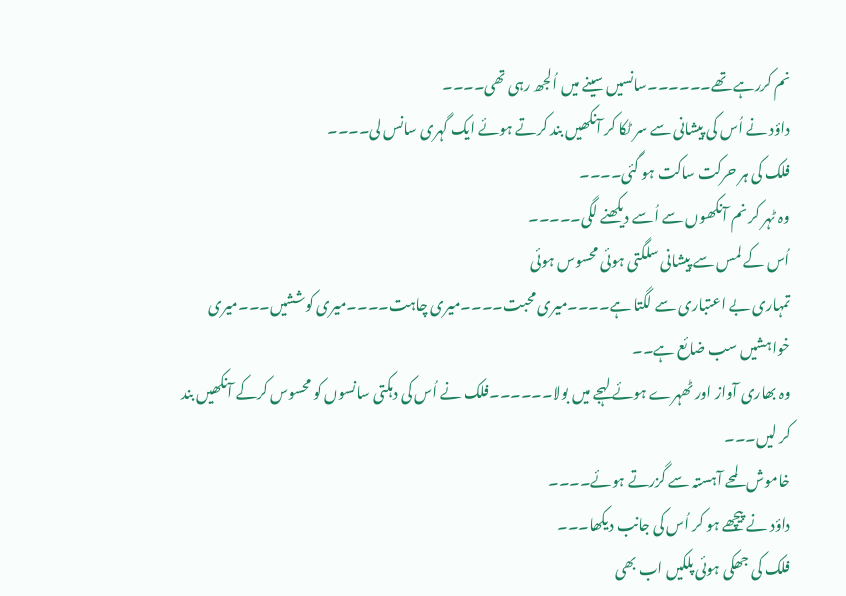نم کررہے تھے۔۔۔۔۔۔سانسیں سینے میں اُلجھ رہی تھی۔۔۔۔
داؤد نے اُس کی پیشانی سے سر ٹکا کر آنکھیں بند کرتے ہوئے ایک گہری سانس لی۔۔۔۔
فلک کی ہر حرکت ساکت ہو گئی۔۔۔۔
وہ ٹہر کر نم آنکھوں سے اُسے دیکھنے لگی۔۔۔۔۔
اُس کے لمس سے پیشانی سلگتی ہوئی محسوس ہوئی
تمہاری بے اعتباری سے لگتا ہے۔۔۔۔میری محبت۔۔۔۔میری چاہت۔۔۔۔میری کوششیں۔۔۔میری خواہشیں سب ضائع ہے۔۔
وہ بھاری آواز اور ٹھہرے ہوئے لہجے میں بولا۔۔۔۔۔۔فلک نے اُس کی دہکتی سانسوں کو محسوس کرکے آنکھیں بند کر لیں۔۔۔
خاموش لمحے آہستہ سے گزرتے ہوئے۔۔۔۔
داؤد نے پیچھے ہو کر اُس کی جانب دیکھا۔۔۔
فلک کی جھکی ہوئی پلکیں اب بھی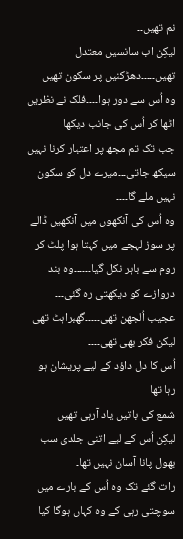نم تھیں۔۔
لیکِن اب سانسیں معتدل تھیں۔۔۔۔۔دھڑکنیں پر سکون تھیں
وہ اُس سے دور ہوا۔۔۔۔فلک نے نظریں اٹھا کر اُس کی جانب دیکھا
جب تک تم مجھ پر اعتبار کرنا نہیں سیکھ جاتی۔۔۔میرے دل کو سکون نہیں ملے گا۔۔۔۔
وہ اُس کی آنکھوں میں آنکھیں ڈالے پر سوز لہجے میں کہتا ہوا پلٹ کر روم سے باہر نکل گیا۔۔۔۔۔۔وہ بند دروازے کو دیکھتی رہ گئی۔۔۔
عجیب اُلجھن تھی۔۔۔۔۔گھبراہٹ تھی لیکن فکر بھی تھی۔۔۔۔
اُس کا دل داؤد کے لیے پریشان ہو رہا تھا
شمع کی باتیں یاد آرہی تھیں
لیکِن اُس کے لیے اتنی جلدی سب بھول پانا آسان نہیں تھا۔
رات گئے تک وہ اُس کے بارے میں سوچتی رہی کے وہ کہاں ہوگا کیا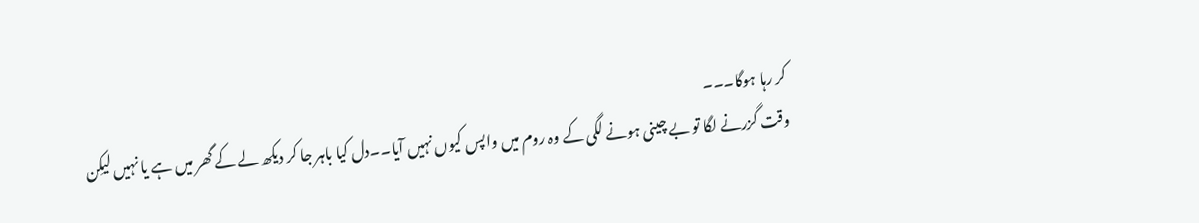کر رہا ہوگا۔۔۔
وقت گزرنے لگا تو بے چینی ہونے لگی کے وہ روم میں واپس کیوں نہیں آیا۔۔دل کیا باہر جا کر دیکھ لے کے گھر میں ہے یا نہیں لیکِن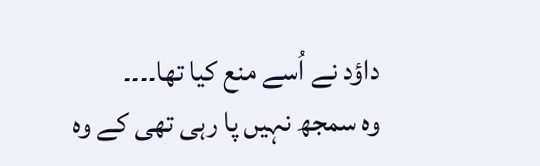داؤد نے اُسے منع کیا تھا۔۔۔۔
وہ سمجھ نہیں پا رہی تھی کے وہ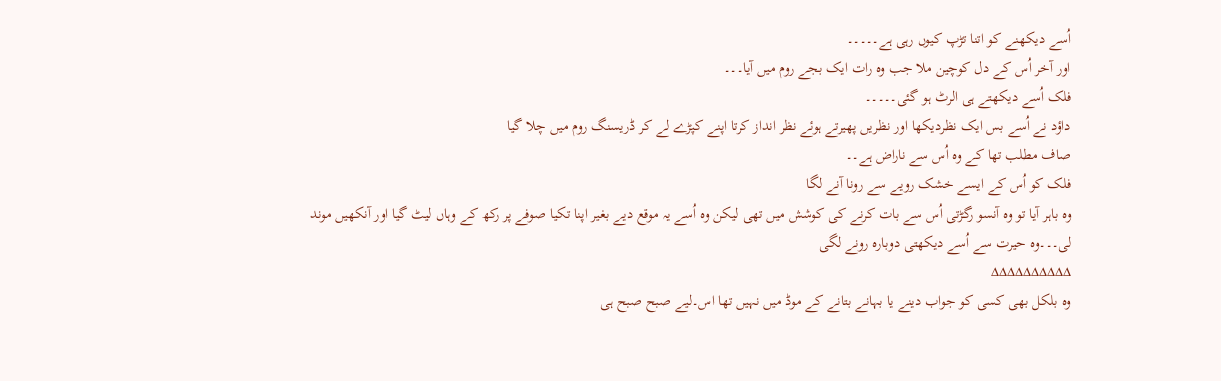اُسے دیکھنے کو اتنا تڑپ کیوں رہی ہے۔۔۔۔۔
اور آخر اُس کے دل کوچین ملا جب وہ رات ایک بجے روم میں آیا۔۔۔
فلک اُسے دیکھتے ہی الرٹ ہو گئی۔۔۔۔۔
داؤد نے اُسے بس ایک نظردیکھا اور نظریں پھیرتے ہوئے نظر انداز کرتا اپنے کپڑے لے کر ڈریسنگ روم میں چلا گیا
صاف مطلب تھا کے وہ اُس سے ناراض ہے۔۔
فلک کو اُس کے ایسے خشک رویے سے رونا آنے لگا
وہ باہر آیا تو وہ آنسو رگڑتی اُس سے بات کرنے کی کوشش میں تھی لیکن وہ اُسے یہ موقع دیے بغیر اپنا تکیا صوفے پر رکھ کے وہاں لیٹ گیا اور آنکھیں موند لی۔۔۔وہ حیرت سے اُسے دیکھتی دوبارہ رونے لگی
∆∆∆∆∆∆∆∆∆∆
وہ بلکل بھی کسی کو جواب دینے یا بہانے بتانے کے موڈ میں نہیں تھا اس۔لیے صبح صبح ہی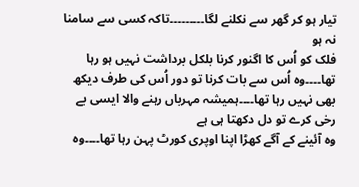تیار ہو کر گھر سے نکلنے لگا۔۔۔۔۔۔۔۔۔تاکہ کسی سے سامنا نہ ہو
فلک کو اُس کا اگنور کرنا بلکل برداشت نہیں ہو رہا تھا۔۔۔۔وہ اُس سے بات کرنا تو دور اُس کی طرف دیکھ بھی نہیں رہا تھا۔۔۔۔ہمیشہ مہرباں رہنے والا ایسی بے رخی کرے تو دل دکھتا ہی ہے
وہ آئینے کے آگے کھڑا اپنا اوپری کورٹ پہن رہا تھا۔۔۔۔وہ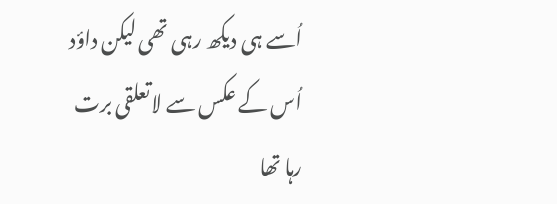اُسے ہی دیکھ رہی تھی لیکن داؤد اُس کے عکس سے لاتعلقی برت رہا تھا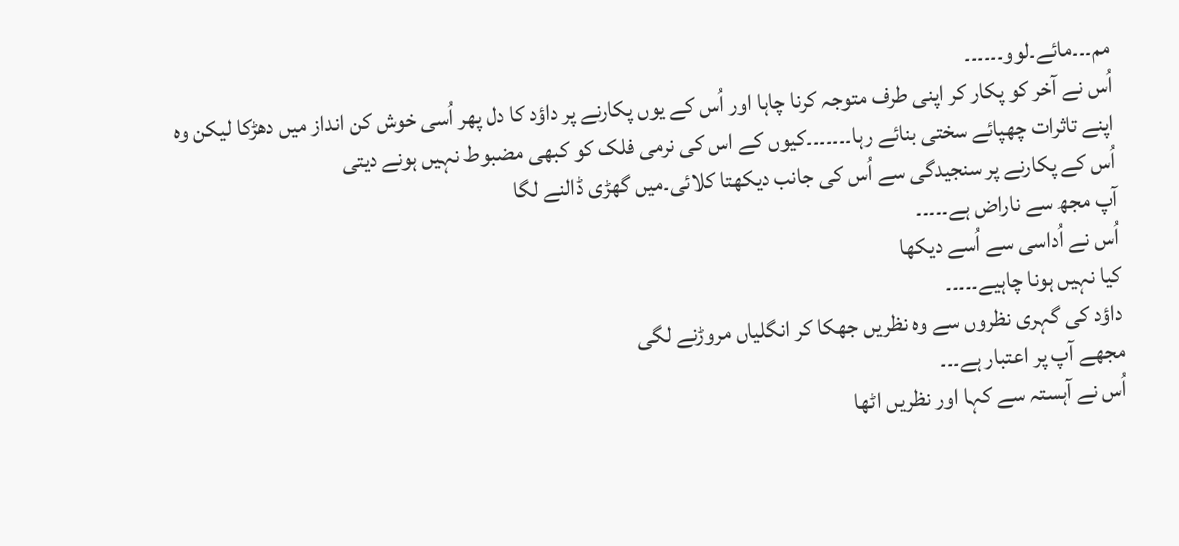مم۔۔۔مائے۔لوو۔۔۔۔۔۔
اُس نے آخر کو پکار کر اپنی طرف متوجہ کرنا چاہا اور اُس کے یوں پکارنے پر داؤد کا دل پھر اُسی خوش کن انداز میں دھڑکا لیکن وہ اپنے تاثرات چھپائے سختی بنائے رہا۔۔۔۔۔۔۔کیوں کے اس کی نرمی فلک کو کبھی مضبوط نہیں ہونے دیتی
اُس کے پکارنے پر سنجیدگی سے اُس کی جانب دیکھتا کلائی۔میں گھڑی ڈالنے لگا
آپ مجھ سے ناراض ہے۔۔۔۔۔
اُس نے اُداسی سے اُسے دیکھا
کیا نہیں ہونا چاہیے۔۔۔۔۔
داؤد کی گہری نظروں سے وہ نظریں جھکا کر انگلیاں مروڑنے لگی
مجھے آپ پر اعتبار ہے۔۔۔
اُس نے آہستہ سے کہا اور نظریں اٹھا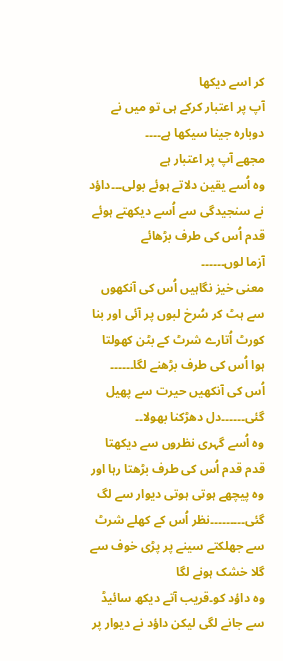کر اسے دیکھا
آپ پر اعتبار کرکے ہی تو میں نے دوبارہ جینا سیکھا ہے۔۔۔۔
مجھے آپ پر اعتبار ہے
وہ اُسے یقین دلاتے ہوئے بولی۔۔۔داؤد نے سنجیدگی سے اُسے دیکھتے ہوئے قدم اُس کی طرف بڑھائے
آزما لوں۔۔۔۔۔۔
معنی خیز نگاہیں اُس کی آنکھوں سے ہٹ کر سُرخ لبوں پر آئی اور بنا کورٹ اُتارے شرٹ کے بٹن کھولتا ہوا اُس کی طرف بڑھنے لگا۔۔۔۔۔۔
اُس کی آنکھیں حیرت سے پھیل گئی۔۔۔۔۔۔دل دھڑکنا بھولا۔۔
وہ اُسے گہری نظروں سے دیکھتا قدم قدم اُس کی طرف بڑھتا رہا اور وہ پیچھے ہوتی ہوتی دیوار سے لگ گئی۔۔۔۔۔۔۔۔۔نظر اُس کے کھلے شرٹ سے جھلکتے سینے پر پڑی خوف سے گلا خشک ہونے لگا
وہ داؤد کو۔قریب آتے دیکھ سائیڈ سے جانے لگی لیکن داؤد نے دیوار پر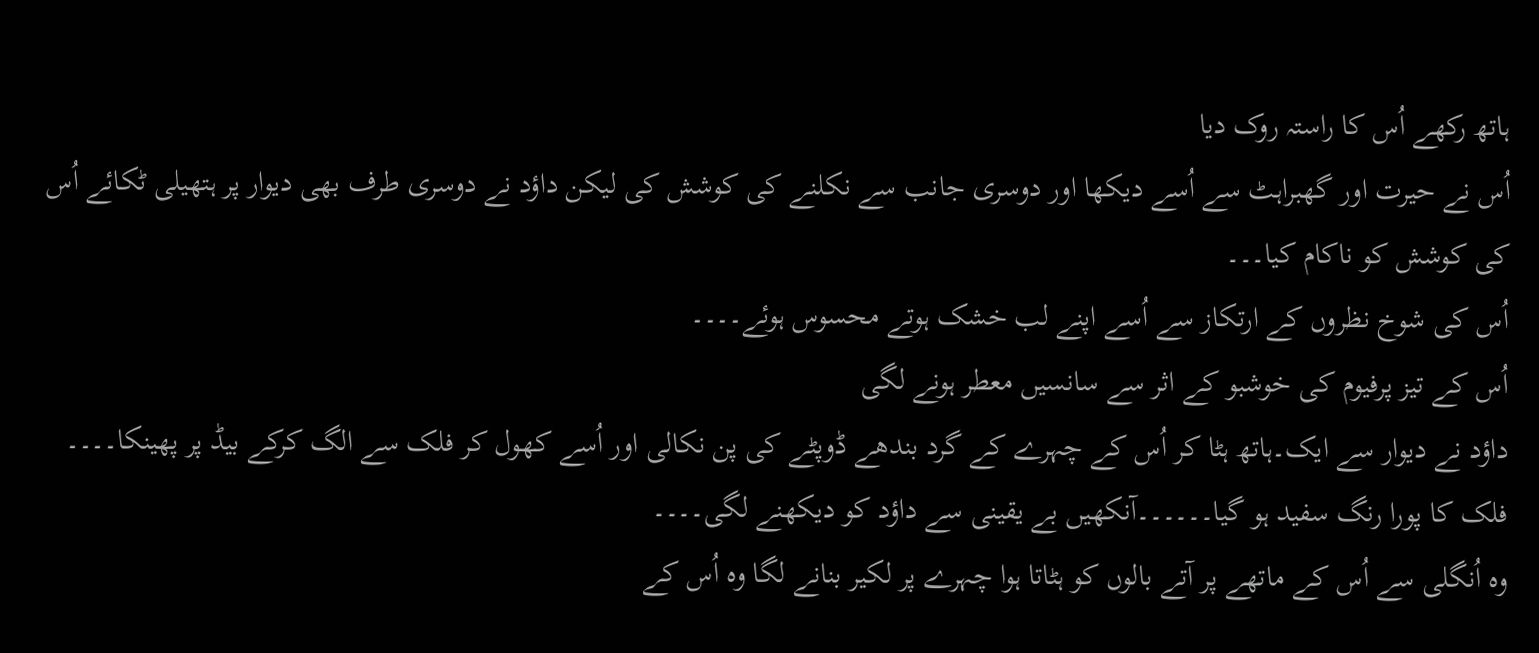ہاتھ رکھے اُس کا راستہ روک دیا
اُس نے حیرت اور گھبراہٹ سے اُسے دیکھا اور دوسری جانب سے نکلنے کی کوشش کی لیکن داؤد نے دوسری طرف بھی دیوار پر ہتھیلی ٹکائے اُس کی کوشش کو ناکام کیا۔۔۔
اُس کی شوخ نظروں کے ارتکاز سے اُسے اپنے لب خشک ہوتے محسوس ہوئے۔۔۔۔
اُس کے تیز پرفیوم کی خوشبو کے اثر سے سانسیں معطر ہونے لگی
داؤد نے دیوار سے ایک۔ہاتھ ہٹا کر اُس کے چہرے کے گرد بندھے ڈوپٹے کی پن نکالی اور اُسے کھول کر فلک سے الگ کرکے بیڈ پر پھینکا۔۔۔۔
فلک کا پورا رنگ سفید ہو گیا۔۔۔۔۔۔آنکھیں بے یقینی سے داؤد کو دیکھنے لگی۔۔۔۔
وہ اُنگلی سے اُس کے ماتھے پر آتے بالوں کو ہٹاتا ہوا چہرے پر لکیر بنانے لگا وہ اُس کے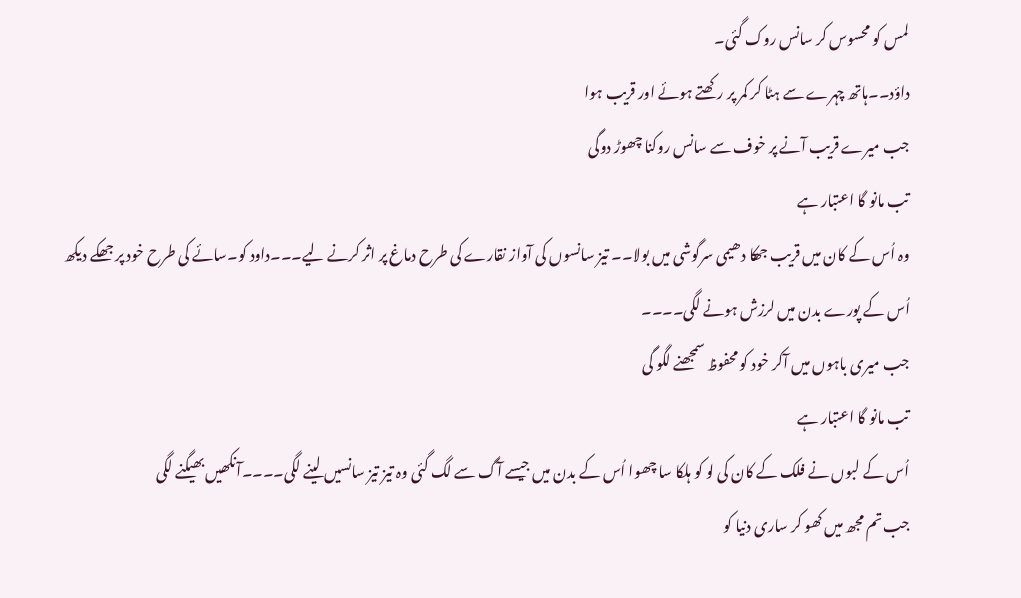لمس کو محسوس کر سانس روک گئی۔
داؤد۔۔ہاتھ چہرے سے ہٹا کر کمر پر رکھتے ہوئے اور قریب ہوا
جب میرے قریب آنے پر خوف سے سانس روکنا چھوڑ دوگی
تب مانو گا اعتبار ہے
وہ اُس کے کان میں قریب جھکا دھیمی سرگوشی میں بولا۔۔ تیز سانسوں کی آواز نقارے کی طرح دماغ پر اثر کرنے لیے۔۔۔داود کو۔سائے کی طرح خود پر جھکے دیکھ اُس کے پورے بدن میں لرزش ہونے لگی۔۔۔۔
جب میری باہوں میں آکر خود کو محفوظ سمجھنے لگو گی
تب مانو گا اعتبار ہے
اُس کے لبوں نے فلک کے کان کی لو کو ہلکا سا چھوا اُس کے بدن میں جیسے آگ سے لگ گئی وہ تیز تیز سانسیں لینے لگی۔۔۔۔آنکھیں بھیگنے لگی
جب تم مجھ میں کھو کر ساری دنیا کو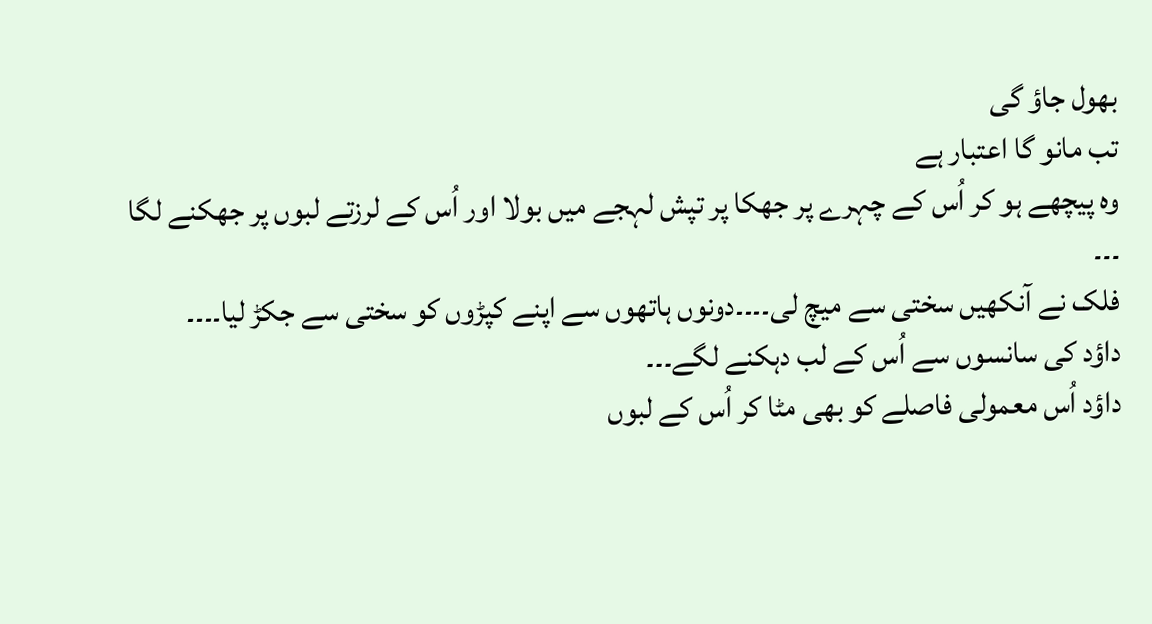بھول جاؤ گی
تب مانو گا اعتبار ہے
وہ پیچھے ہو کر اُس کے چہرے پر جھکا پر تپش لہجے میں بولا اور اُس کے لرزتے لبوں پر جھکنے لگا ۔۔۔
فلک نے آنکھیں سختی سے میچ لی۔۔۔۔دونوں ہاتھوں سے اپنے کپڑوں کو سختی سے جکڑ لیا۔۔۔۔
داؤد کی سانسوں سے اُس کے لب دہکنے لگے۔۔۔
داؤد اُس معمولی فاصلے کو بھی مٹا کر اُس کے لبوں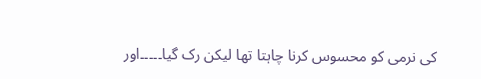کی نرمی کو محسوس کرنا چاہتا تھا لیکن رک گیا۔۔۔۔۔اور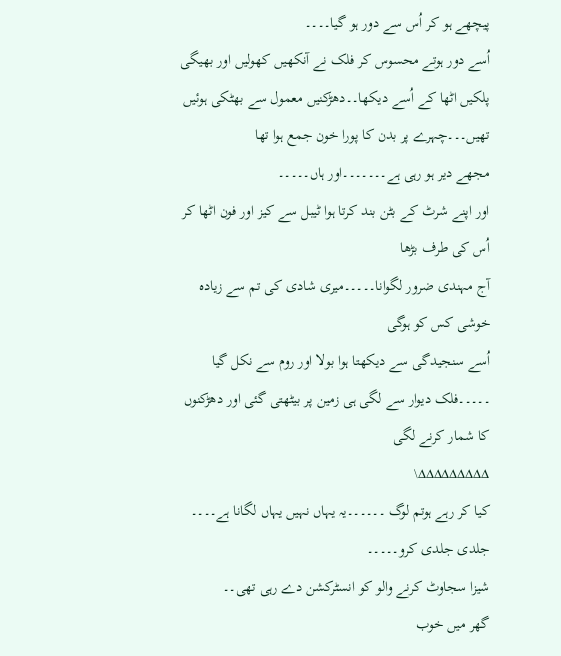پیچھے ہو کر اُس سے دور ہو گیا۔۔۔۔
اُسے دور ہوتے محسوس کر فلک نے آنکھیں کھولیں اور بھیگی پلکیں اٹھا کے اُسے دیکھا۔۔دھڑکنیں معمول سے بھٹکی ہوئیں تھیں۔۔۔چہرے پر بدن کا پورا خون جمع ہوا تھا
مجھے دیر ہو رہی ہے۔۔۔۔۔۔۔اور ہاں۔۔۔۔۔
اور اپنے شرٹ کے بٹن بند کرتا ہوا ٹیبل سے کیز اور فون اٹھا کر اُس کی طرف بڑھا
آج مہندی ضرور لگوانا۔۔۔۔۔میری شادی کی تم سے زیادہ خوشی کس کو ہوگی
اُسے سنجیدگی سے دیکھتا ہوا بولا اور روم سے نکل گیا
۔۔۔۔۔فلک دیوار سے لگی ہی زمین پر بیٹھتی گئی اور دھڑکنوں کا شمار کرنے لگی
∆∆∆∆∆∆∆∆∆\
کیا کر رہے ہوتم لوگ ۔۔۔۔۔۔یہ یہاں نہیں یہاں لگانا ہے۔۔۔۔
جلدی جلدی کرو۔۔۔۔۔
شیزا سجاوٹ کرنے والو کو انسٹرکشن دے رہی تھی۔۔
گھر میں خوب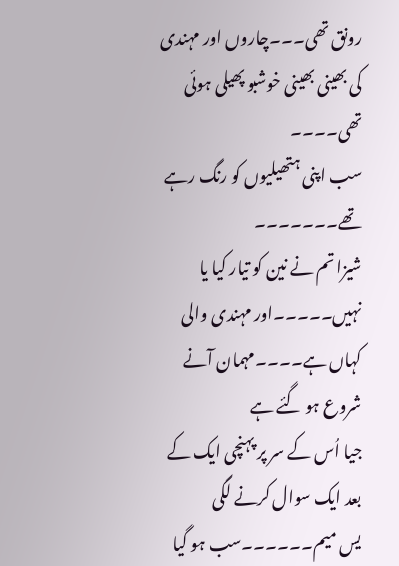رونق تھی۔۔۔چاروں اور مہندی کی بھینی بھینی خوشبو پھیلی ہوئی تھی۔۔۔۔
سب اپنی ہتھیلیوں کو رنگ رہے تھے۔۔۔۔۔۔۔
شیزا تم نے نین کو تیار کیا یا نہیں۔۔۔۔۔اور مہندی والی کہاں ہے۔۔۔۔مہمان آنے شروع ہو گئے ہے
جیا اُس کے سر پر پہنچی ایک کے بعد ایک سوال کرنے لگی
یس میم۔۔۔۔۔۔سب ہو گیا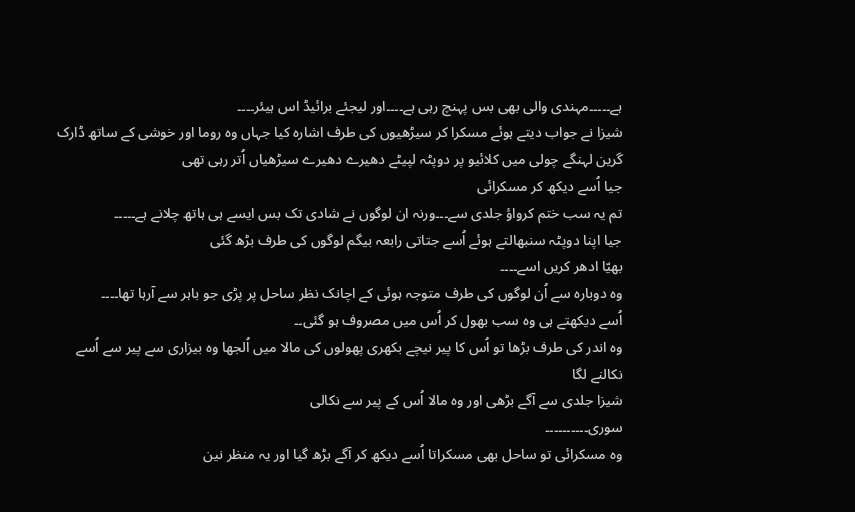ہے۔۔۔۔۔مہندی والی بھی بس پہنچ رہی ہے۔۔۔۔اور لیجئے برائیڈ اس ہیئر۔۔۔۔
شیزا نے جواب دیتے ہوئے مسکرا کر سیڑھیوں کی طرف اشارہ کیا جہاں وہ روما اور خوشی کے ساتھ ڈارک گرین لہنگے چولی میں کلائیو پر دوپٹہ لپیٹے دھیرے دھیرے سیڑھیاں اُتر رہی تھی
جیا اُسے دیکھ کر مسکرائی
تم یہ سب ختم کرواؤ جلدی سے۔۔۔ورنہ ان لوگوں نے شادی تک بس ایسے ہی ہاتھ چلانے ہے۔۔۔۔۔
جیا اپنا دوپٹہ سنبھالتے ہوئے اُسے جتاتی رابعہ بیگم لوگوں کی طرف بڑھ گئی
بھیّا ادھر کریں اسے۔۔۔۔
وہ دوبارہ سے اُن لوگوں کی طرف متوجہ ہوئی کے اچانک نظر ساحل پر پڑی جو باہر سے آرہا تھا۔۔۔۔
اُسے دیکھتے ہی وہ سب بھول کر اُس میں مصروف ہو گئی۔۔
وہ اندر کی طرف بڑھا تو اُس کا پیر نیچے بکھری پھولوں کی مالا میں اُلجھا وہ بیزاری سے پیر سے اُسے نکالنے لگا
شیزا جلدی سے آگے بڑھی اور وہ مالا اُس کے پیر سے نکالی
سوری۔۔۔۔۔۔۔۔۔۔
وہ مسکرائی تو ساحل بھی مسکراتا اُسے دیکھ کر آگے بڑھ گیا اور یہ منظر نین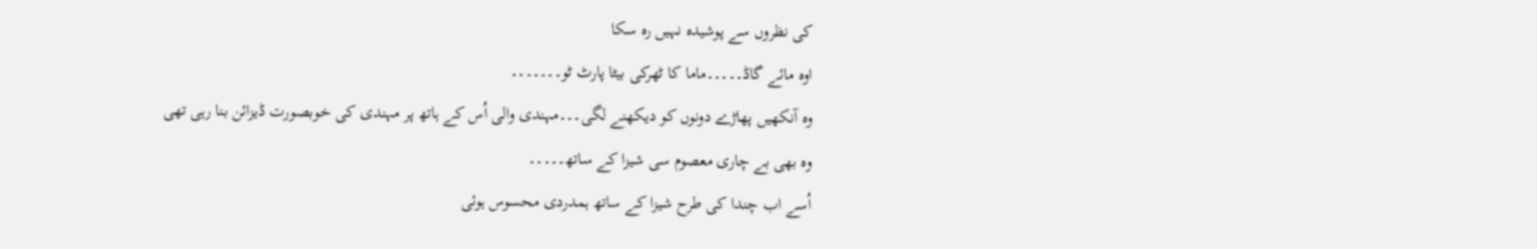کی نظروں سے پوشیدہ نہیں رہ سکا
اوہ مائے گاڈ۔۔۔۔۔ماما کا ٹھرکی بیٹا پارٹ ٹو۔۔۔۔۔۔۔
وہ آنکھیں پھاڑے دونوں کو دیکھنے لگی۔۔۔مہندی والی اُس کے ہاتھ پر مہندی کی خوبصورت ڈیزائن بنا رہی تھی
وہ بھی بے چاری معصوم سی شیزا کے ساتھ۔۔۔۔۔
اُسے اب چندا کی طرح شیزا کے ساتھ ہمدردی محسوس ہوئی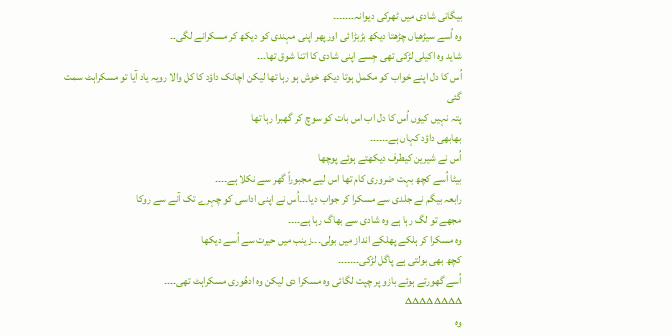بیگانی شادی میں ٹھرکی دیوانہ۔۔۔۔۔۔۔
وہ اُسے سیڑھیاں چڑھتا دیکھ بڑبڑا ئی اورپھر اپنی مہندی کو دیکھ کر مسکرانے لگی۔۔
شاید وہ اکیلی لڑکی تھی جِسے اپنی شادی کا اتنا شوق تھا۔۔۔
اُس کا دل اپنے خواب کو مکمل ہوتا دیکھ خوش ہو رہا تھا لیکن اچانک داؤد کا کل والا رویہ یاد آیا تو مسکراہٹ سمت گئی
پتہ نہیں کیوں اُس کا دل اب اس بات کو سوچ کر گھبرا رہا تھا
بھابھی داؤد کہاں ہے۔۔۔۔۔۔
اُس نے شیرین کیطرف دیکھتے ہوئے پوچھا
بیٹا اُسے کچھ بہت ضروری کام تھا اس لیے مجبوراً گھر سے نکلا ہے۔۔۔۔
رابعہ بیگم نے جلدی سے مسکرا کر جواب دیا۔۔۔اُس نے اپنی اداسی کو چہرے تک آنے سے روکا
مجھے تو لگ رہا ہے وہ شادی سے بھاگ رہا ہے۔۔۔۔
وہ مسکرا کر ہلکے پھلکے انداز میں بولی۔۔۔زینب میں حیرت سے اُسے دیکھا
کچھ بھی بولتی ہے پاگل لڑکی۔۔۔۔۔۔۔
اُسے گھورتے ہوئے بازو پر چپت لگائی وہ مسکرا دی لیکن وہ ادھُوری مسکراہٹ تھی۔۔۔۔
∆∆∆∆∆∆∆∆
وہ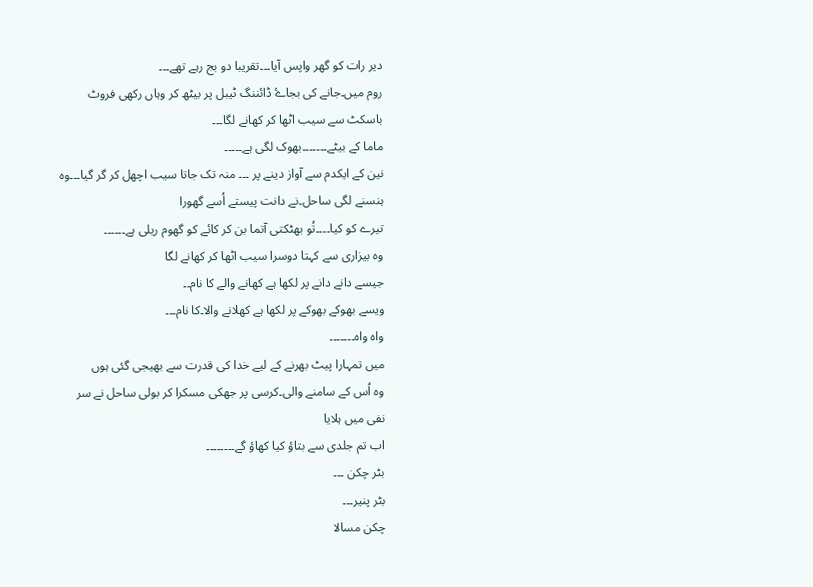دیر رات کو گھر واپس آیا۔۔۔تقریبا دو بج رہے تھے۔۔۔
روم میں۔جانے کی بجاۓ ڈائننگ ٹیبل پر بیٹھ کر وہاں رکھی فروٹ باسکٹ سے سیب اٹھا کر کھانے لگا۔۔۔
ماما کے بیٹے۔۔۔۔۔۔۔بھوک لگی ہے۔۔۔۔۔
نین کے ایکدم سے آواز دینے پر ۔۔۔ منہ تک جاتا سیب اچھل کر گر گیا۔۔۔وہ ہنسنے لگی ساحل۔نے دانت پیستے اُسے گھورا
تیرے کو کیا۔۔۔۔تُو بھٹکتی آتما بن کر کائے کو گھوم ریلی ہے۔۔۔۔۔۔
وہ بیزاری سے کہتا دوسرا سیب اٹھا کر کھانے لگا
جیسے دانے دانے پر لکھا ہے کھانے والے کا نام۔۔
ویسے بھوکے بھوکے پر لکھا ہے کھلانے والا۔کا نام۔۔۔
واہ واہ۔۔۔۔۔۔۔
میں تمہارا پیٹ بھرنے کے لیے خدا کی قدرت سے بھیجی گئی ہوں
وہ اُس کے سامنے والی۔کرسی پر جھکی مسکرا کر بولی ساحل نے سر نفی میں ہلایا
اب تم جلدی سے بتاؤ کیا کھاؤ گے۔۔۔۔۔۔۔۔
بٹر چکن ۔۔۔
بٹر پنیر۔۔۔
چکن مسالا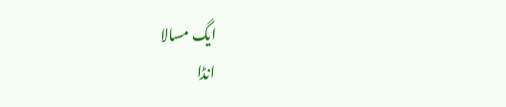ایگ مسالا
انڈا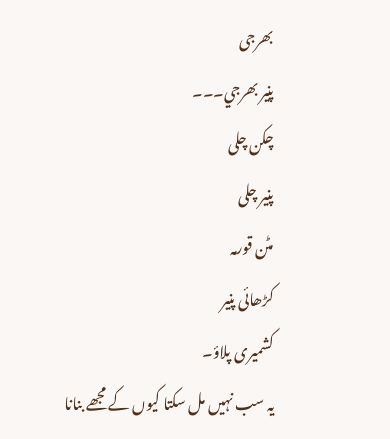بھرجی
پنیر بھرجي۔۔۔
چکن چلی
پنیر چلی
مٹن قورمہ
کڑھائی پنیر
کشمیری پلاؤ۔
یہ سب نہیں مل سکتا کیوں کے مجھے بنانا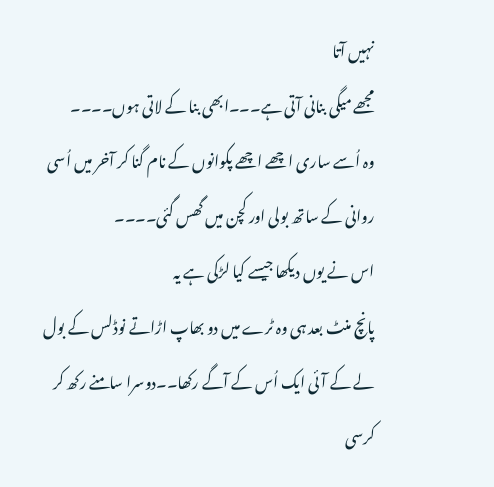نہیں آتا
مجھے میگی بنانی آتی ہے۔۔۔ابھی بنا کے لاتی ہوں۔۔۔۔
وہ اُسے ساری اچھے اچھے پکوانوں کے نام گنا کر آخر میں اُسی روانی کے ساتھ بولی اور کچن میں گھس گئی۔۔۔۔
اس نے یوں دیکھا جیسے کیا لڑکی ہے یہ
پانچ منٹ بعد ہی وہ ٹرے میں دو بھاپ اڑاتے نوڈلس کے بول لے کے آئی ایک اُس کے آگے رکھا۔۔دوسرا سامنے رکھ کر کرسی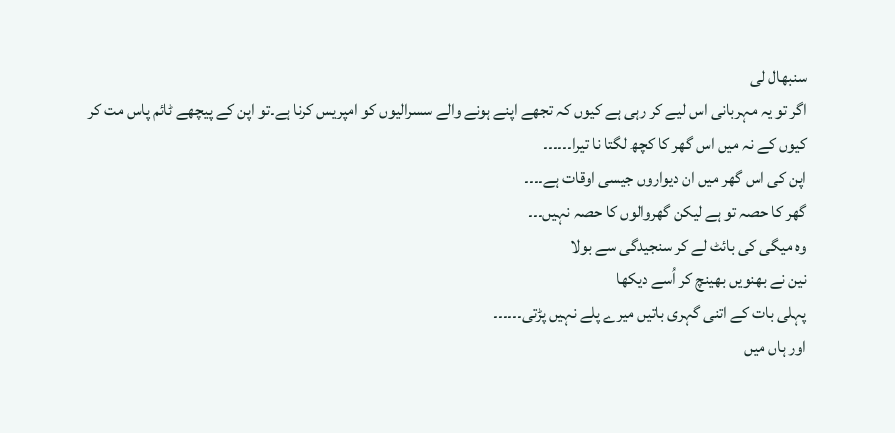سنبھال لی
اگر تو یہ مہربانی اس لیے کر رہی ہے کیوں کہ تجھے اپنے ہونے والے سسرالیوں کو امپریس کرنا ہے۔تو اپن کے پیچھے ٹائم پاس مت کر
کیوں کے نہ میں اس گھر کا کچھ لگتا نا تیرا۔۔۔۔۔۔
اپن کی اس گھر میں ان دیواروں جیسی اوقات ہے۔۔۔۔
گھر کا حصہ تو ہے لیکن گھروالوں کا حصہ نہیں۔۔۔
وہ میگی کی بائٹ لے کر سنجیدگی سے بولا
نین نے بھنویں بھینچ کر اُسے دیکھا
پہلی بات کے اتنی گہری باتیں میرے پلے نہیں پڑتی۔۔۔۔۔۔
اور ہاں میں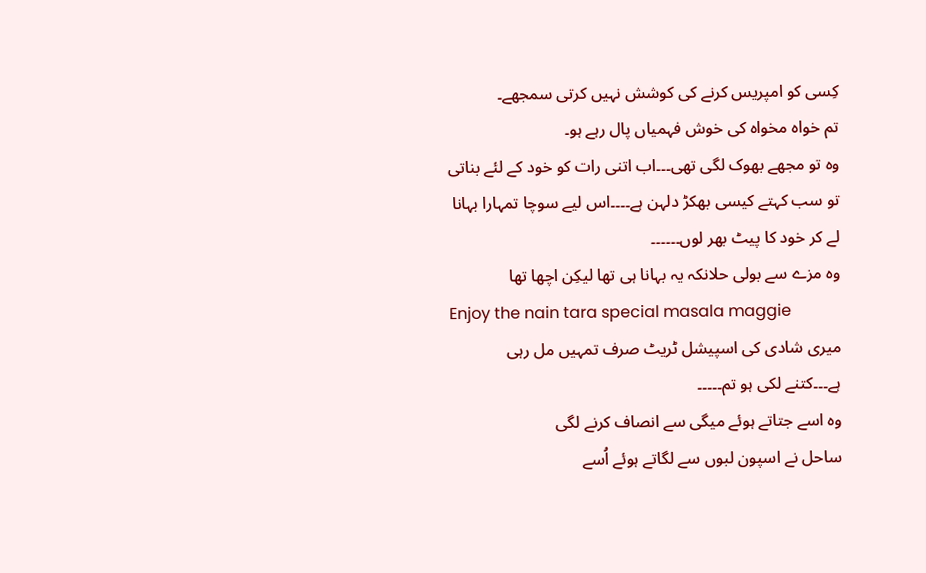کِسی کو امپریس کرنے کی کوشش نہیں کرتی سمجھے۔
تم خواہ مخواہ کی خوش فہمیاں پال رہے ہو۔
وہ تو مجھے بھوک لگی تھی۔۔۔اب اتنی رات کو خود کے لئے بناتی تو سب کہتے کیسی بھکڑ دلہن ہے۔۔۔۔اس لیے سوچا تمہارا بہانا لے کر خود کا پیٹ بھر لوں۔۔۔۔۔۔
وہ مزے سے بولی حلانکہ یہ بہانا ہی تھا لیکِن اچھا تھا
Enjoy the nain tara special masala maggie
میری شادی کی اسپیشل ٹریٹ صرف تمہیں مل رہی ہے۔۔۔کتنے لکی ہو تم۔۔۔۔۔
وہ اسے جتاتے ہوئے میگی سے انصاف کرنے لگی
ساحل نے اسپون لبوں سے لگاتے ہوئے اُسے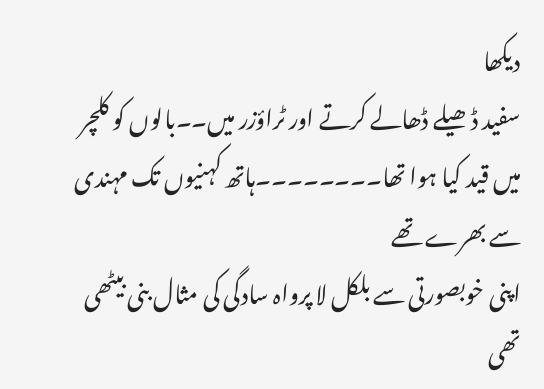دیکھا
سفید ڈھیلے ڈھالے کرتے اور ٹراؤزر میں۔۔بالوں کو کلچر میں قید کیا ہوا تھا۔۔۔۔۔۔۔۔ہاتھ کہنیوں تک مہندی سے بھرے تھے
اپنی خوبصورتی سے بلکل لا پرواہ سادگی کی مثال بنی بیٹھی تھی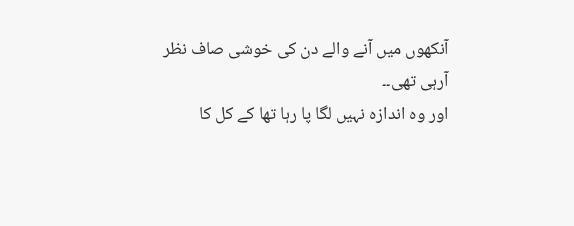آنکھوں میں آنے والے دن کی خوشی صاف نظر آرہی تھی۔۔
اور وہ اندازہ نہیں لگا پا رہا تھا کے کل کا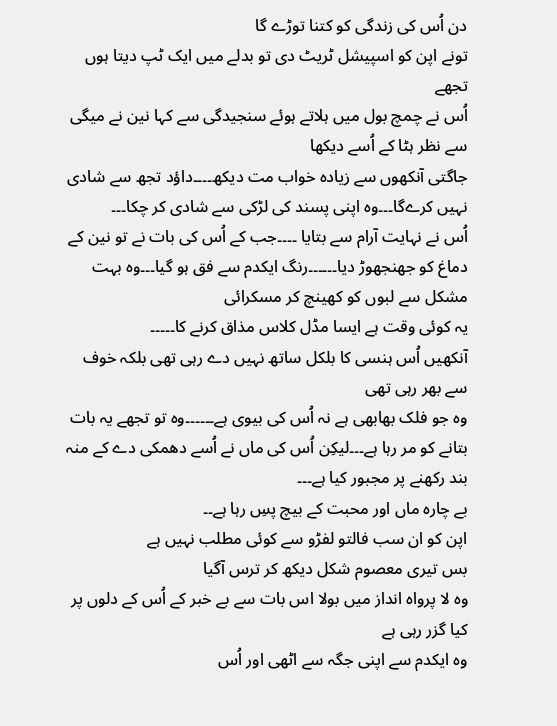دن اُس کی زندگی کو کتنا توڑے گا
تونے اپن کو اسپیشل ٹریٹ دی تو بدلے میں ایک ٹپ دیتا ہوں تجھے
اُس نے چمچ بول میں ہلاتے ہوئے سنجیدگی سے کہا نین نے میگی سے نظر ہٹا کے اُسے دیکھا
جاگتی آنکھوں سے زیادہ خواب مت دیکھ۔۔۔۔داؤد تجھ سے شادی نہیں کرےگا۔۔۔وہ اپنی پسند کی لڑکی سے شادی کر چکا۔۔۔
اُس نے نہایت آرام سے بتایا ۔۔۔۔جب کے اُس کی بات نے تو نین کے دماغ کو جھنجھوڑ دیا۔۔۔۔۔۔رنگ ایکدم سے فق ہو گیا۔۔۔وہ بہت مشکل سے لبوں کو کھینچ کر مسکرائی
یہ کوئی وقت ہے ایسا مڈل کلاس مذاق کرنے کا۔۔۔۔۔
آنکھیں اُس ہنسی کا بلکل ساتھ نہیں دے رہی تھی بلکہ خوف سے بھر رہی تھی
وہ جو فلک بھابھی ہے نہ اُس کی بیوی ہے۔۔۔۔۔۔وہ تو تجھے یہ بات بتانے کو مر رہا ہے۔۔۔لیکِن اُس کی ماں نے اُسے دھمکی دے کے منہ بند رکھنے پر مجبور کیا ہے۔۔۔
بے چارہ ماں اور محبت کے بیچ پسِ رہا ہے۔۔
اپن کو ان سب فالتو لفڑو سے کوئی مطلب نہیں ہے
بس تیری معصوم شکل دیکھ کر ترس آگیا
وہ لا پرواہ انداز میں بولا اس بات سے بے خبر کے اُس کے دلوں پر کیا گزر رہی ہے
وہ ایکدم سے اپنی جگہ سے اٹھی اور اُس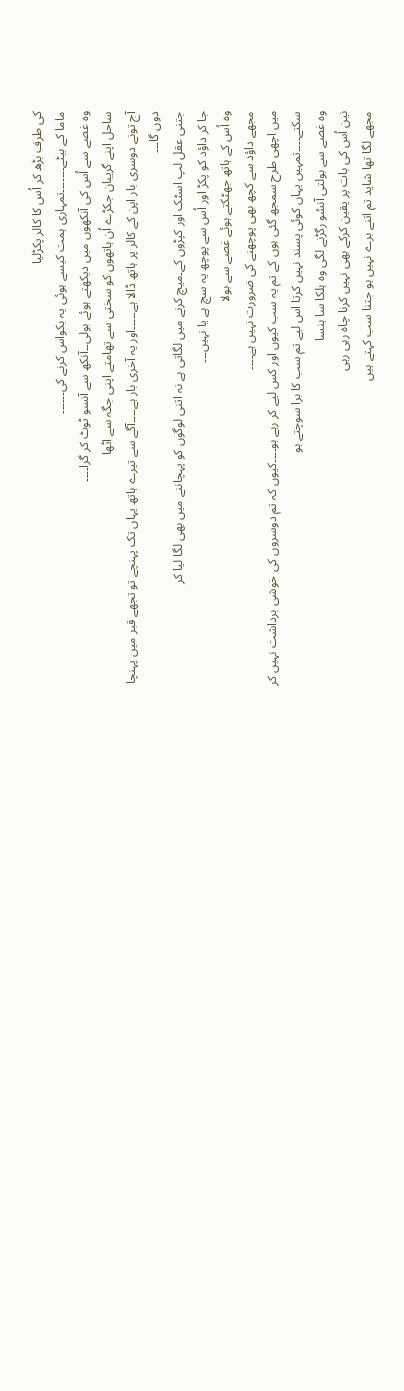کی طرف بڑھ کر اُس کا کالر پکڑلیا
ماما کے بیٹے۔۔۔۔۔۔۔تمہاری ہمت کیسے ہوئی یہ بکواس کرنے کی۔۔۔۔۔۔
وہ غصے سے اُس کی آنکھوں میں دیکھتے ہوئے بولی۔۔آنکھ سے آنسو ٹوٹ کر گرا۔۔۔۔
ساحل اپنے گریبان جکڑے اُن ہاتھوں کو سختی سے تھامتے اپنی جگہ سے اٹھا
آج تونے دوسری بار اپن کے کالر پر ہاتھ ڈالا ہے۔۔۔۔۔اور یہ آخری بار ہے۔۔۔۔آگے سے تیرے ہاتھ یہاں تک پہنچے تو تجھے قبر میں پہنچا دوں گا۔۔۔
جتنی عقل لپ اسٹک اور کپڑوں کے۔میچ کرنے میں لگاتی ہے نہ اتنی لوگوں کو پہچاننے میں بھی لگا لیا کر
جا کر داؤد کو پکڑ اور اُس سے پوچھ یہ سچ ہے یا نہیں۔۔۔
وہ اُس کے ہاتھ جھٹکتے ہوئے غصے سے بولا
مجھے داؤد سے کچھ بھی پوچھنے کی ضرورت نہیں ہے۔۔۔۔
میں اچھی طرح سمجھ گئی ہوں کے تم یہ سب کیوں اور کس لیے کر رہے ہو۔۔۔۔کیوں کہ تم دوسروں کی خوشی برداشت نہیں کر سکتے۔۔۔۔تمہیں یہاں کوئی پسند نہیں کرتا اس لیے تم سب کا برا سوچتے ہو
وہ غصے سے بولتی آنسُو رگڑنے لگی وہ ہلکا سا ہنسا
نین اُس کی بات پر یقین کرکے بھی نہیں کرنا چاہ رہی رہی
مجھے لگا تھا شاید تم اتنے برے نہیں ہو جتنا سب کہتے ہیں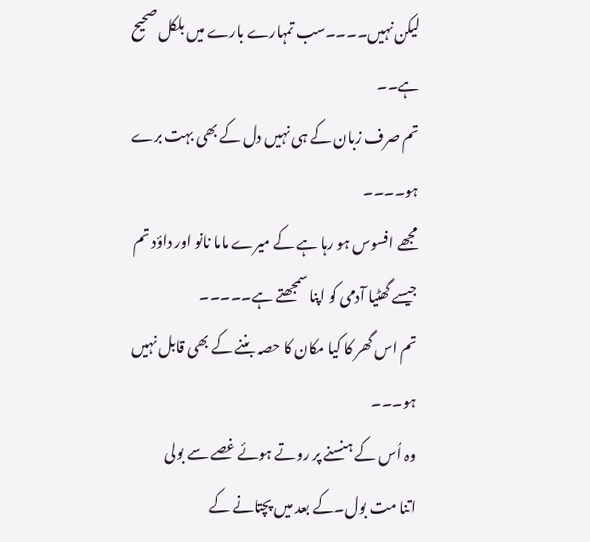لیکن نہیں۔۔۔۔سب تمہارے بارے میں بلکل صحیح ہے۔۔
تم صرف زبان کے ہی نہیں دل کے بھی بہت برے ہو۔۔۔۔
مجھے افسوس ہو رہا ہے کے میرے ماما نانو اور داؤد تم جیسے گھٹیا آدمی کو اپنا سمجھتے ہے۔۔۔۔۔
تم اس گھر کا کیا مکان کا حصہ بننے کے بھی قابل نہیں ہو۔۔۔
وہ اُس کے ہنسنے پر روتے ہوئے غصے سے بولی
اتنا مت بول۔کے بعد میں پچتانے کے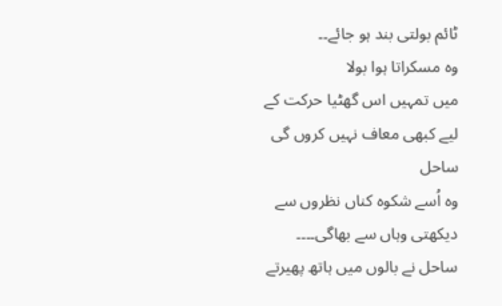ٹائم بولتی بند ہو جائے۔۔
وہ مسکراتا ہوا بولا
میں تمہیں اس گھٹیا حرکت کے لیے کبھی معاف نہیں کروں گی ساحل
وہ اُسے شکوہ کناں نظروں سے دیکھتی وہاں سے بھاگی۔۔۔۔
ساحل نے بالوں میں ہاتھ پھیرتے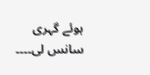ہوئے گہری سانس لی۔۔۔۔